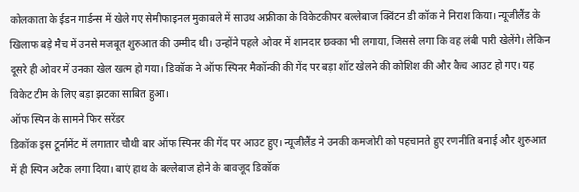कोलकाता के ईडन गार्डन्स में खेले गए सेमीफाइनल मुकाबले में साउथ अफ्रीका के विकेटकीपर बल्लेबाज क्विंटन डी कॉक ने निराश किया। न्यूजीलैंड के खिलाफ बड़े मैच में उनसे मजबूत शुरुआत की उम्मीद थी। उन्होंने पहले ओवर में शानदार छक्का भी लगाया, जिससे लगा कि वह लंबी पारी खेलेंगे। लेकिन दूसरे ही ओवर में उनका खेल खत्म हो गया। डिकॉक ने ऑफ स्पिनर मैकॉन्की की गेंद पर बड़ा शॉट खेलने की कोशिश की और कैच आउट हो गए। यह विकेट टीम के लिए बड़ा झटका साबित हुआ।
ऑफ स्पिन के सामने फिर सरेंडर
डिकॉक इस टूर्नामेंट में लगातार चौथी बार ऑफ स्पिनर की गेंद पर आउट हुए। न्यूजीलैंड ने उनकी कमजोरी को पहचानते हुए रणनीति बनाई और शुरुआत में ही स्पिन अटैक लगा दिया। बाएं हाथ के बल्लेबाज होने के बावजूद डिकॉक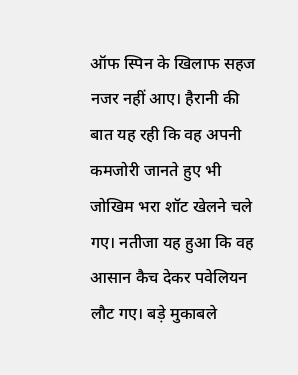ऑफ स्पिन के खिलाफ सहज नजर नहीं आए। हैरानी की बात यह रही कि वह अपनी कमजोरी जानते हुए भी जोखिम भरा शॉट खेलने चले गए। नतीजा यह हुआ कि वह आसान कैच देकर पवेलियन लौट गए। बड़े मुकाबले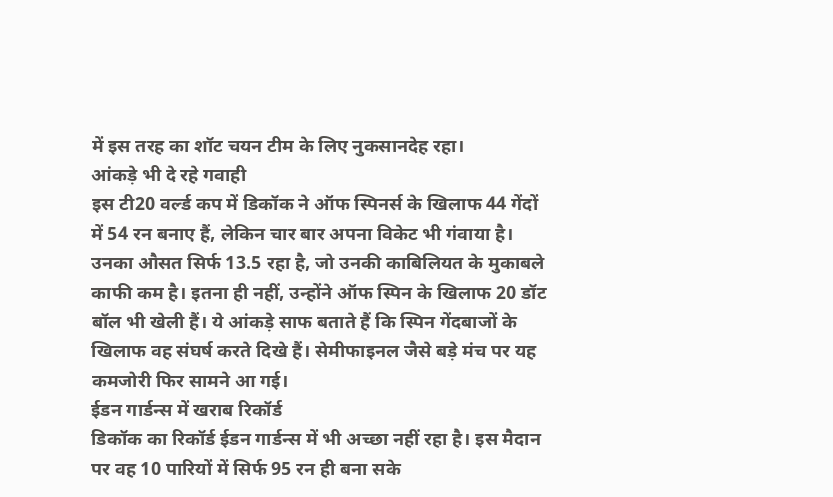में इस तरह का शॉट चयन टीम के लिए नुकसानदेह रहा।
आंकड़े भी दे रहे गवाही
इस टी20 वर्ल्ड कप में डिकॉक ने ऑफ स्पिनर्स के खिलाफ 44 गेंदों में 54 रन बनाए हैं, लेकिन चार बार अपना विकेट भी गंवाया है। उनका औसत सिर्फ 13.5 रहा है, जो उनकी काबिलियत के मुकाबले काफी कम है। इतना ही नहीं, उन्होंने ऑफ स्पिन के खिलाफ 20 डॉट बॉल भी खेली हैं। ये आंकड़े साफ बताते हैं कि स्पिन गेंदबाजों के खिलाफ वह संघर्ष करते दिखे हैं। सेमीफाइनल जैसे बड़े मंच पर यह कमजोरी फिर सामने आ गई।
ईडन गार्डन्स में खराब रिकॉर्ड
डिकॉक का रिकॉर्ड ईडन गार्डन्स में भी अच्छा नहीं रहा है। इस मैदान पर वह 10 पारियों में सिर्फ 95 रन ही बना सके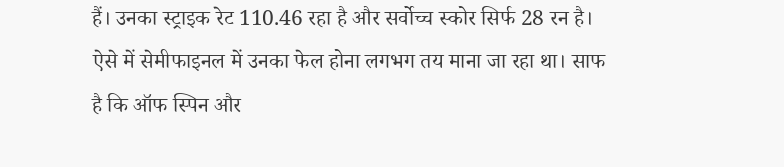हैं। उनका स्ट्राइक रेट 110.46 रहा है और सर्वोच्च स्कोर सिर्फ 28 रन है। ऐसे में सेमीफाइनल में उनका फेल होना लगभग तय माना जा रहा था। साफ है कि ऑफ स्पिन और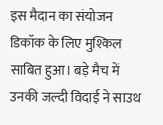इस मैदान का संयोजन डिकॉक के लिए मुश्किल साबित हुआ। बड़े मैच में उनकी जल्दी विदाई ने साउथ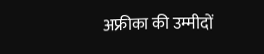अफ्रीका की उम्मीदों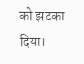को झटका दिया।